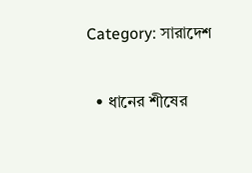Category: সারাদেশ

  • ধানের শীষের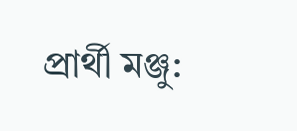প্রার্থী মঞ্জু: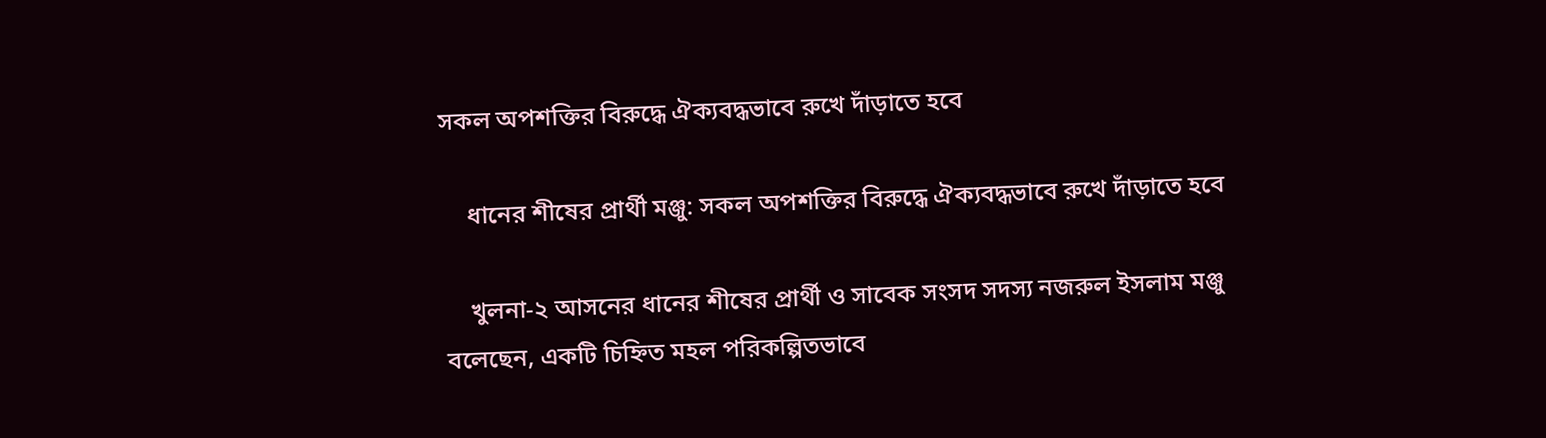সকল অপশক্তির বিরুদ্ধে ঐক্যবদ্ধভাবে রুখে দাঁড়াতে হবে

    ধানের শীষের প্রার্থী মঞ্জু: সকল অপশক্তির বিরুদ্ধে ঐক্যবদ্ধভাবে রুখে দাঁড়াতে হবে

    খুলনা-২ আসনের ধানের শীষের প্রার্থী ও সাবেক সংসদ সদস্য নজরুল ইসলাম মঞ্জু বলেছেন, একটি চিহ্নিত মহল পরিকল্পিতভাবে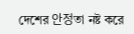দেশের 안정তা নষ্ট করে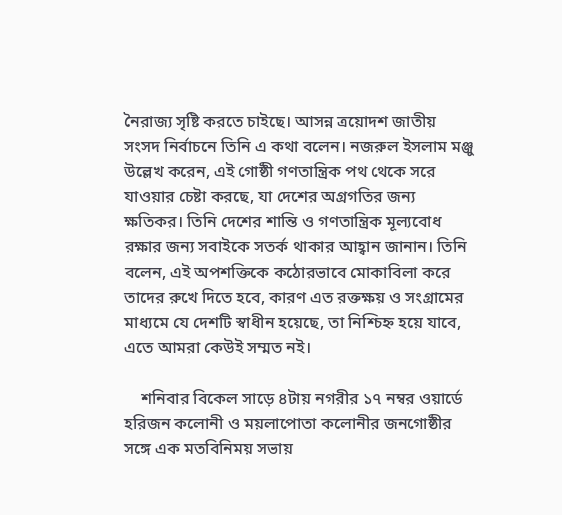নৈরাজ্য সৃষ্টি করতে চাইছে। আসন্ন ত্রয়োদশ জাতীয় সংসদ নির্বাচনে তিনি এ কথা বলেন। নজরুল ইসলাম মঞ্জু উল্লেখ করেন, এই গোষ্ঠী গণতান্ত্রিক পথ থেকে সরে যাওয়ার চেষ্টা করছে, যা দেশের অগ্রগতির জন্য ক্ষতিকর। তিনি দেশের শান্তি ও গণতান্ত্রিক মূল্যবোধ রক্ষার জন্য সবাইকে সতর্ক থাকার আহ্বান জানান। তিনি বলেন, এই অপশক্তিকে কঠোরভাবে মোকাবিলা করে তাদের রুখে দিতে হবে, কারণ এত রক্তক্ষয় ও সংগ্রামের মাধ্যমে যে দেশটি স্বাধীন হয়েছে, তা নিশ্চিহ্ন হয়ে যাবে, এতে আমরা কেউই সম্মত নই।

    শনিবার বিকেল সাড়ে ৪টায় নগরীর ১৭ নম্বর ওয়ার্ডে হরিজন কলোনী ও ময়লাপোতা কলোনীর জনগোষ্ঠীর সঙ্গে এক মতবিনিময় সভায়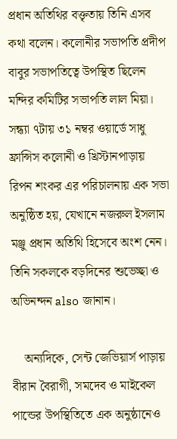প্রধান অতিথির বক্তৃতায় তিনি এসব কথা বলেন। কলোনীর সভাপতি প্রদীপ বাবুর সভাপতিত্বে উপস্থিত ছিলেন মন্দির কমিটির সভাপতি লাল মিয়া। সন্ধ্যা ৭টায় ৩১ নম্বর ওয়ার্ডে সাধু ফ্রান্সিস কলোনী ও খ্রিস্টানপাড়ায় রিপন শংকর এর পরিচালনায় এক সভা অনুষ্ঠিত হয়, যেখানে নজরুল ইসলাম মঞ্জু প্রধান অতিথি হিসেবে অংশ নেন। তিনি সকলকে বড়দিনের শুভেচ্ছা ও অভিনন্দন also জানান।

    অন্যদিকে, সেন্ট জেভিয়ার্স পাড়ায় বীরান বৈরাগী, সমদেব ও মাইকেল পান্ডের উপস্থিতিতে এক অনুষ্ঠানেও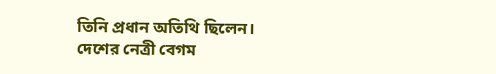তিনি প্রধান অতিথি ছিলেন। দেশের নেত্রী বেগম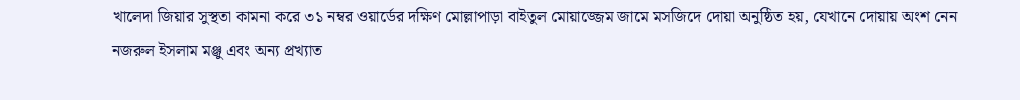খালেদা জিয়ার সুস্থতা কামনা করে ৩১ নম্বর ওয়ার্ডের দক্ষিণ মোল্লাপাড়া বাইতুল মোয়াজ্জেম জামে মসজিদে দোয়া অনুষ্ঠিত হয়, যেখানে দোয়ায় অংশ নেন নজরুল ইসলাম মঞ্জু এবং অন্য প্রখ্যাত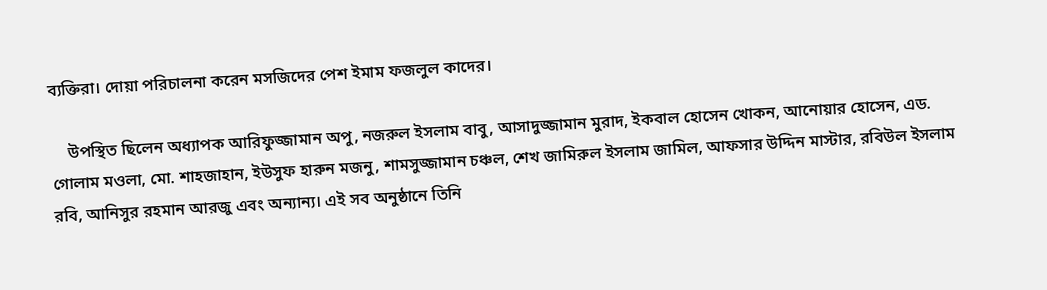ব্যক্তিরা। দোয়া পরিচালনা করেন মসজিদের পেশ ইমাম ফজলুল কাদের।

    উপস্থিত ছিলেন অধ্যাপক আরিফুজ্জামান অপু, নজরুল ইসলাম বাবু, আসাদুজ্জামান মুরাদ, ইকবাল হোসেন খোকন, আনোয়ার হোসেন, এড. গোলাম মওলা, মো. শাহজাহান, ইউসুফ হারুন মজনু, শামসুজ্জামান চঞ্চল, শেখ জামিরুল ইসলাম জামিল, আফসার উদ্দিন মাস্টার, রবিউল ইসলাম রবি, আনিসুর রহমান আরজু এবং অন্যান্য। এই সব অনুষ্ঠানে তিনি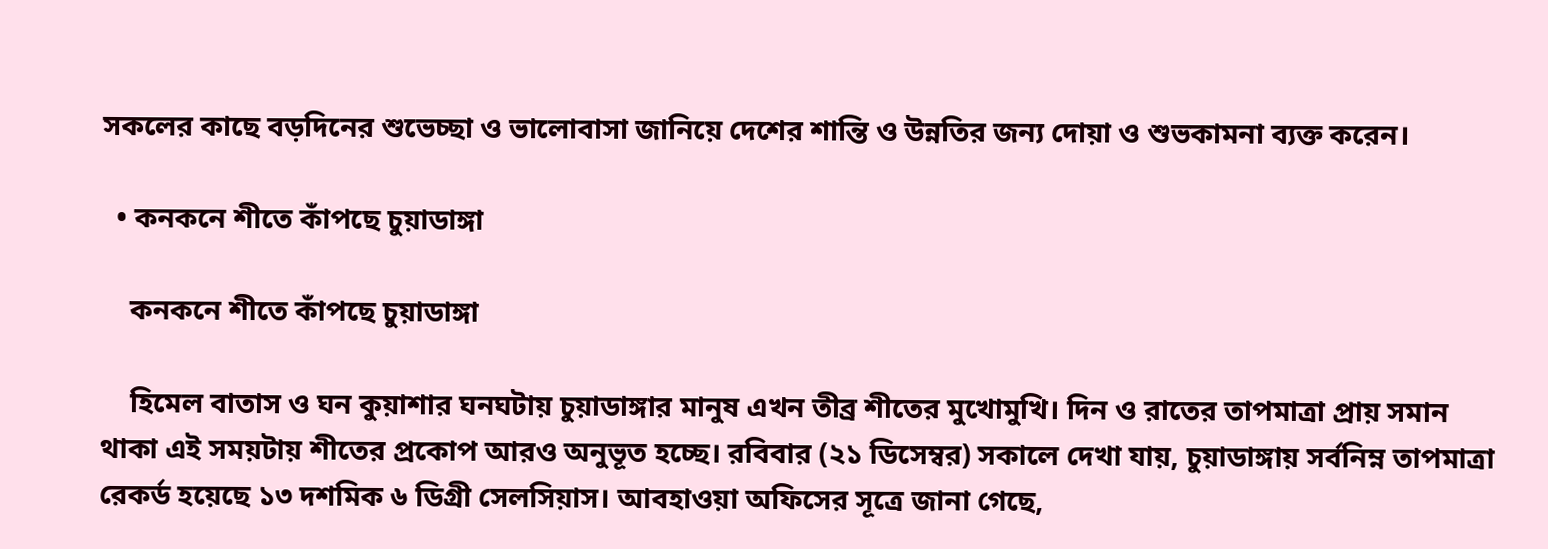সকলের কাছে বড়দিনের শুভেচ্ছা ও ভালোবাসা জানিয়ে দেশের শান্তি ও উন্নতির জন্য দোয়া ও শুভকামনা ব্যক্ত করেন।

  • কনকনে শীতে কাঁপছে চুয়াডাঙ্গা

    কনকনে শীতে কাঁপছে চুয়াডাঙ্গা

    হিমেল বাতাস ও ঘন কুয়াশার ঘনঘটায় চুয়াডাঙ্গার মানুষ এখন তীব্র শীতের মুখোমুখি। দিন ও রাতের তাপমাত্রা প্রায় সমান থাকা এই সময়টায় শীতের প্রকোপ আরও অনুভূত হচ্ছে। রবিবার (২১ ডিসেম্বর) সকালে দেখা যায়, চুয়াডাঙ্গায় সর্বনিম্ন তাপমাত্রা রেকর্ড হয়েছে ১৩ দশমিক ৬ ডিগ্রী সেলসিয়াস। আবহাওয়া অফিসের সূত্রে জানা গেছে,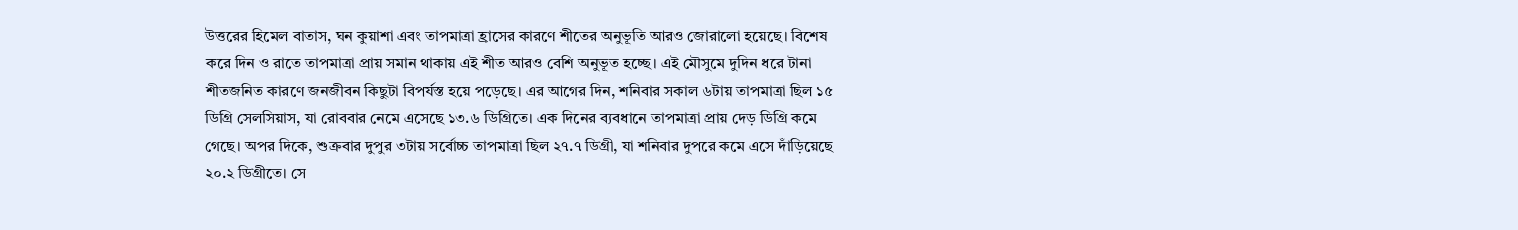উত্তরের হিমেল বাতাস, ঘন কুয়াশা এবং তাপমাত্রা হ্রাসের কারণে শীতের অনুভূতি আরও জোরালো হয়েছে। বিশেষ করে দিন ও রাতে তাপমাত্রা প্রায় সমান থাকায় এই শীত আরও বেশি অনুভূত হচ্ছে। এই মৌসুমে দুদিন ধরে টানা শীতজনিত কারণে জনজীবন কিছুটা বিপর্যস্ত হয়ে পড়েছে। এর আগের দিন, শনিবার সকাল ৬টায় তাপমাত্রা ছিল ১৫ ডিগ্রি সেলসিয়াস, যা রোববার নেমে এসেছে ১৩.৬ ডিগ্রিতে। এক দিনের ব্যবধানে তাপমাত্রা প্রায় দেড় ডিগ্রি কমে গেছে। অপর দিকে, শুক্রবার দুপুর ৩টায় সর্বোচ্চ তাপমাত্রা ছিল ২৭.৭ ডিগ্রী, যা শনিবার দুপরে কমে এসে দাঁড়িয়েছে ২০.২ ডিগ্রীতে। সে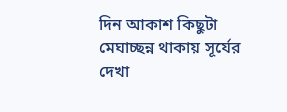দিন আকাশ কিছুটা মেঘাচ্ছন্ন থাকায় সূর্যের দেখা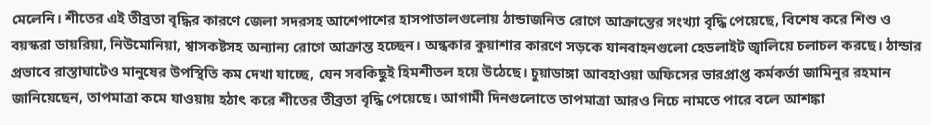মেলেনি। শীতের এই তীব্রতা বৃদ্ধির কারণে জেলা সদরসহ আশেপাশের হাসপাতালগুলোয় ঠান্ডাজনিত রোগে আক্রান্তের সংখ্যা বৃদ্ধি পেয়েছে, বিশেষ করে শিশু ও বয়স্করা ডায়রিয়া, নিউমোনিয়া, শ্বাসকষ্টসহ অন্যান্য রোগে আক্রান্ত হচ্ছেন। অন্ধকার কুয়াশার কারণে সড়কে যানবাহনগুলো হেডলাইট জ্বালিয়ে চলাচল করছে। ঠান্ডার প্রভাবে রাস্তাঘাটেও মানুষের উপস্থিতি কম দেখা যাচ্ছে, যেন সবকিছুই হিমশীতল হয়ে উঠেছে। চুয়াডাঙ্গা আবহাওয়া অফিসের ভারপ্রাপ্ত কর্মকর্তা জামিনুর রহমান জানিয়েছেন, তাপমাত্রা কমে যাওয়ায় হঠাৎ করে শীতের তীব্রতা বৃদ্ধি পেয়েছে। আগামী দিনগুলোতে তাপমাত্রা আরও নিচে নামতে পারে বলে আশঙ্কা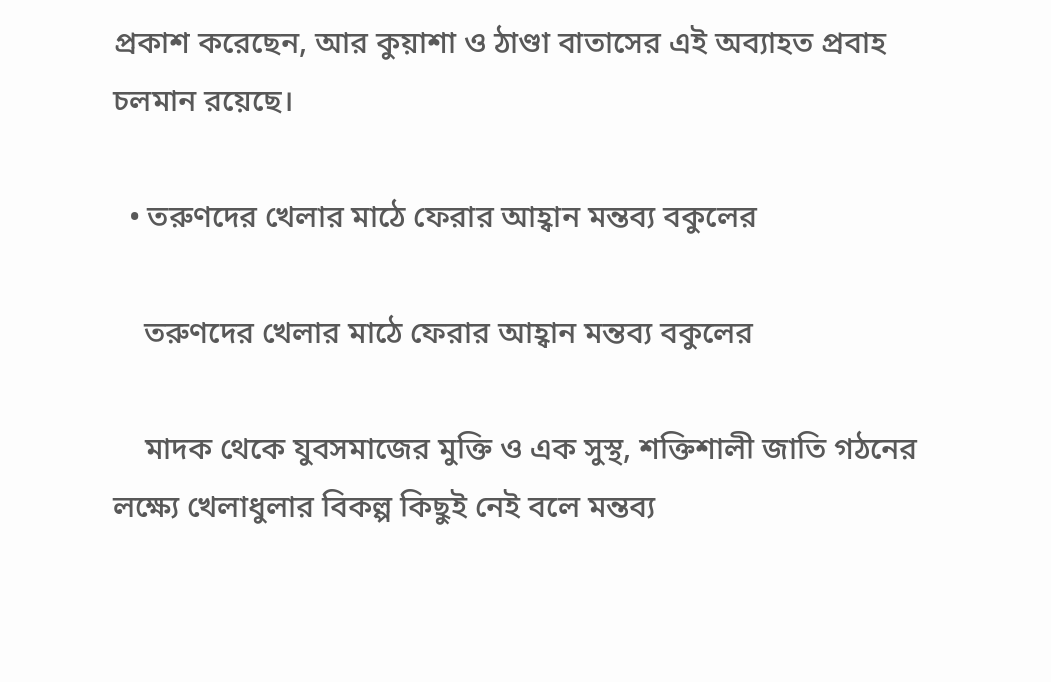প্রকাশ করেছেন, আর কুয়াশা ও ঠাণ্ডা বাতাসের এই অব্যাহত প্রবাহ চলমান রয়েছে।

  • তরুণদের খেলার মাঠে ফেরার আহ্বান মন্তব্য বকুলের

    তরুণদের খেলার মাঠে ফেরার আহ্বান মন্তব্য বকুলের

    মাদক থেকে যুবসমাজের মুক্তি ও এক সুস্থ, শক্তিশালী জাতি গঠনের লক্ষ্যে খেলাধুলার বিকল্প কিছুই নেই বলে মন্তব্য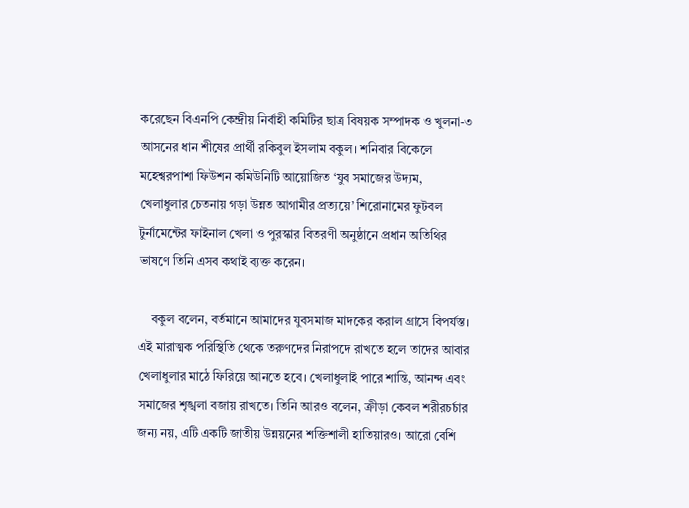করেছেন বিএনপি কেন্দ্রীয় নির্বাহী কমিটির ছাত্র বিষয়ক সম্পাদক ও খুলনা-৩ আসনের ধান শীষের প্রার্থী রকিবুল ইসলাম বকুল। শনিবার বিকেলে মহেশ্বরপাশা ফিউশন কমিউনিটি আয়োজিত ‘যুব সমাজের উদ্যম, খেলাধুলার চেতনায় গড়া উন্নত আগামীর প্রত্যয়ে’ শিরোনামের ফুটবল টুর্নামেন্টের ফাইনাল খেলা ও পুরস্কার বিতরণী অনুষ্ঠানে প্রধান অতিথির ভাষণে তিনি এসব কথাই ব্যক্ত করেন।

    বকুল বলেন, বর্তমানে আমাদের যুবসমাজ মাদকের করাল গ্রাসে বিপর্যস্ত। এই মারাত্মক পরিস্থিতি থেকে তরুণদের নিরাপদে রাখতে হলে তাদের আবার খেলাধুলার মাঠে ফিরিয়ে আনতে হবে। খেলাধুলাই পারে শান্তি, আনন্দ এবং সমাজের শৃঙ্খলা বজায় রাখতে। তিনি আরও বলেন, ক্রীড়া কেবল শরীরচর্চার জন্য নয়, এটি একটি জাতীয় উন্নয়নের শক্তিশালী হাতিয়ারও। আরো বেশি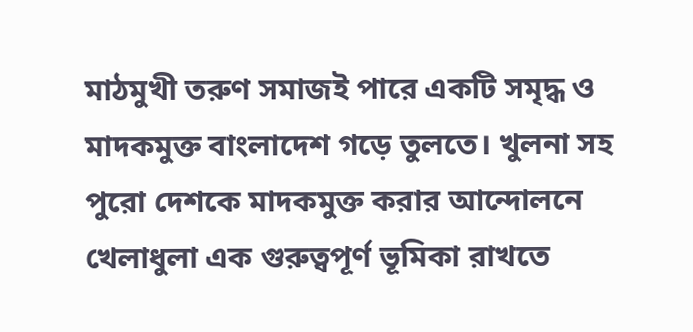মাঠমুখী তরুণ সমাজই পারে একটি সমৃদ্ধ ও মাদকমুক্ত বাংলাদেশ গড়ে তুলতে। খুলনা সহ পুরো দেশকে মাদকমুক্ত করার আন্দোলনে খেলাধুলা এক গুরুত্বপূর্ণ ভূমিকা রাখতে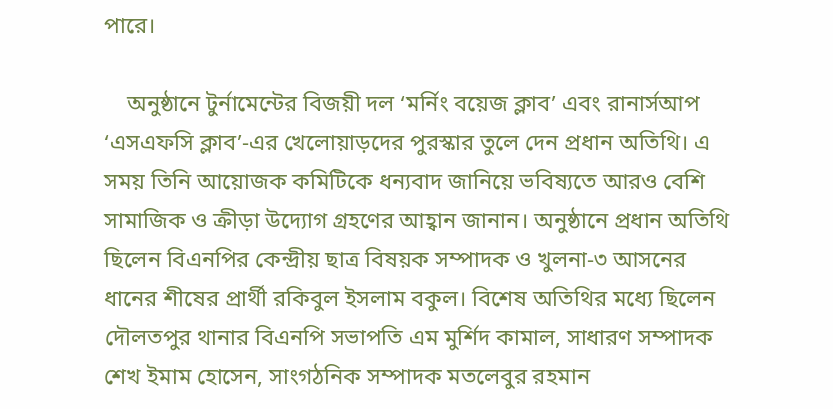পারে।

    অনুষ্ঠানে টুর্নামেন্টের বিজয়ী দল ‘মর্নিং বয়েজ ক্লাব’ এবং রানার্সআপ ‘এসএফসি ক্লাব’-এর খেলোয়াড়দের পুরস্কার তুলে দেন প্রধান অতিথি। এ সময় তিনি আয়োজক কমিটিকে ধন্যবাদ জানিয়ে ভবিষ্যতে আরও বেশি সামাজিক ও ক্রীড়া উদ্যোগ গ্রহণের আহ্বান জানান। অনুষ্ঠানে প্রধান অতিথি ছিলেন বিএনপির কেন্দ্রীয় ছাত্র বিষয়ক সম্পাদক ও খুলনা-৩ আসনের ধানের শীষের প্রার্থী রকিবুল ইসলাম বকুল। বিশেষ অতিথির মধ্যে ছিলেন দৌলতপুর থানার বিএনপি সভাপতি এম মুর্শিদ কামাল, সাধারণ সম্পাদক শেখ ইমাম হোসেন, সাংগঠনিক সম্পাদক মতলেবুর রহমান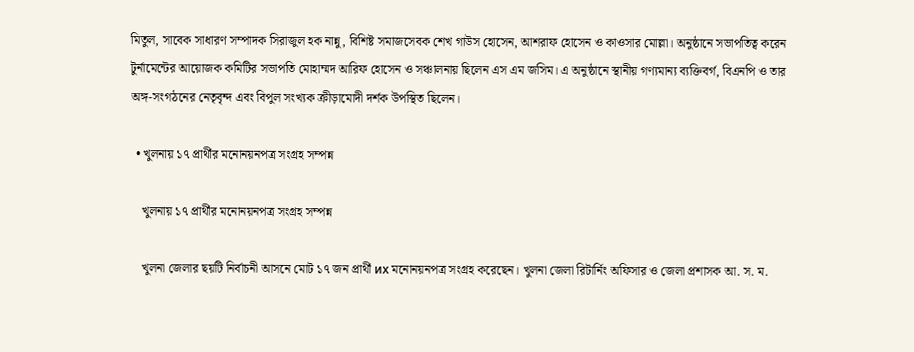মিতুল, সাবেক সাধারণ সম্পাদক সিরাজুল হক নান্নু, বিশিষ্ট সমাজসেবক শেখ গাউস হোসেন, আশরাফ হোসেন ও কাওসার মোল্লা। অনুষ্ঠানে সভাপতিত্ব করেন টুর্নামেন্টের আয়োজক কমিটির সভাপতি মোহাম্মদ আরিফ হোসেন ও সঞ্চালনায় ছিলেন এস এম জসিম। এ অনুষ্ঠানে স্থানীয় গণ্যমান্য ব্যক্তিবর্গ, বিএনপি ও তার অঙ্গ-সংগঠনের নেতৃবৃন্দ এবং বিপুল সংখ্যক ক্রীড়ামোদী দর্শক উপস্থিত ছিলেন।

  • খুলনায় ১৭ প্রার্থীর মনোনয়নপত্র সংগ্রহ সম্পন্ন

    খুলনায় ১৭ প্রার্থীর মনোনয়নপত্র সংগ্রহ সম্পন্ন

    খুলনা জেলার ছয়টি নির্বাচনী আসনে মোট ১৭ জন প্রার্থী их মনোনয়নপত্র সংগ্রহ করেছেন। খুলনা জেলা রিটার্নিং অফিসার ও জেলা প্রশাসক আ. স. ম.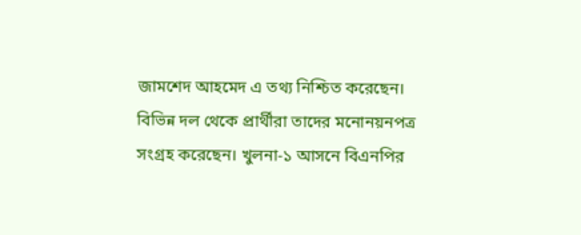জামশেদ আহমেদ এ তথ্য নিশ্চিত করেছেন। বিভিন্ন দল থেকে প্রার্থীরা তাদের মনোনয়নপত্র সংগ্রহ করেছেন। খুলনা-১ আসনে বিএনপির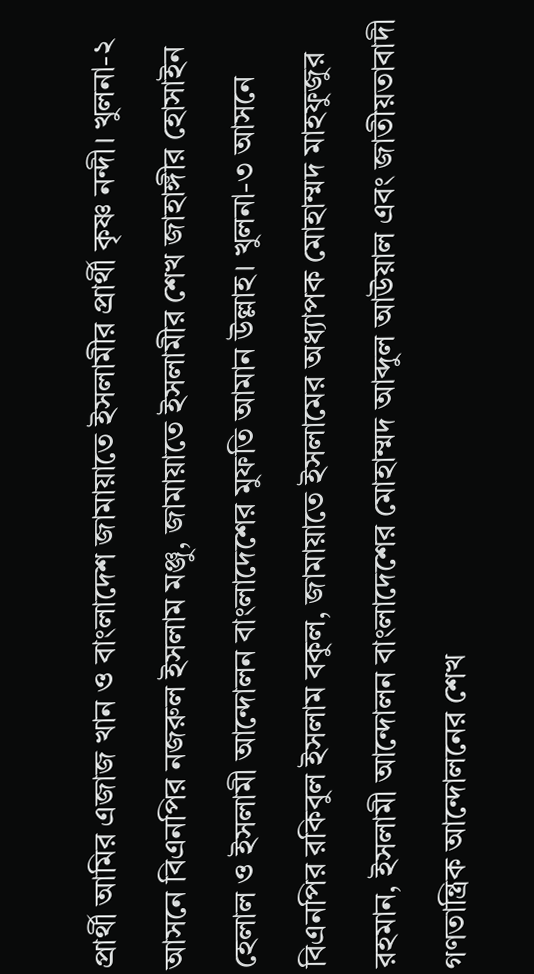প্রার্থী আমির এজাজ খান ও বাংলাদেশ জামায়াতে ইসলামীর প্রার্থী কৃষ্ণ নন্দী। খুলনা-২ আসনে বিএনপির নজরুল ইসলাম মঞ্জু, জামায়াতে ইসলামীর শেখ জাহাঙ্গীর হোসাইন হেলাল ও ইসলামী আন্দোলন বাংলাদেশের মুফতি আমান উল্লাহ। খুলনা-৩ আসনে বিএনপির রকিবুল ইসলাম বকুল, জামায়াতে ইসলামের অধ্যাপক মোহাম্মদ মাহফুজুর রহমান, ইসলামী আন্দোলন বাংলাদেশের মোহাম্মদ আব্দুল আউয়াল এবং জাতীয়তাবাদী গণতান্ত্রিক আন্দোলনের শেখ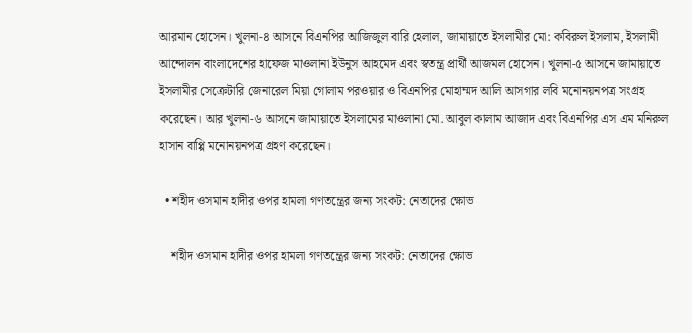আরমান হোসেন। খুলনা-৪ আসনে বিএনপির আজিজুল বারি হেলাল, জামায়াতে ইসলামীর মো: কবিরুল ইসলাম, ইসলামী আন্দোলন বাংলাদেশের হাফেজ মাওলানা ইউনুস আহমেদ এবং স্বতন্ত্র প্রার্থী আজমল হোসেন। খুলনা-৫ আসনে জামায়াতে ইসলামীর সেক্রেটারি জেনারেল মিয়া গোলাম পরওয়ার ও বিএনপির মোহাম্মদ আলি আসগার লবি মনোনয়নপত্র সংগ্রহ করেছেন। আর খুলনা-৬ আসনে জামায়াতে ইসলামের মাওলানা মো. আবুল কালাম আজাদ এবং বিএনপির এস এম মনিরুল হাসান বাপ্পি মনোনয়নপত্র গ্রহণ করেছেন।

  • শহীদ ওসমান হাদীর ওপর হামলা গণতন্ত্রের জন্য সংকট: নেতাদের ক্ষোভ

    শহীদ ওসমান হাদীর ওপর হামলা গণতন্ত্রের জন্য সংকট: নেতাদের ক্ষোভ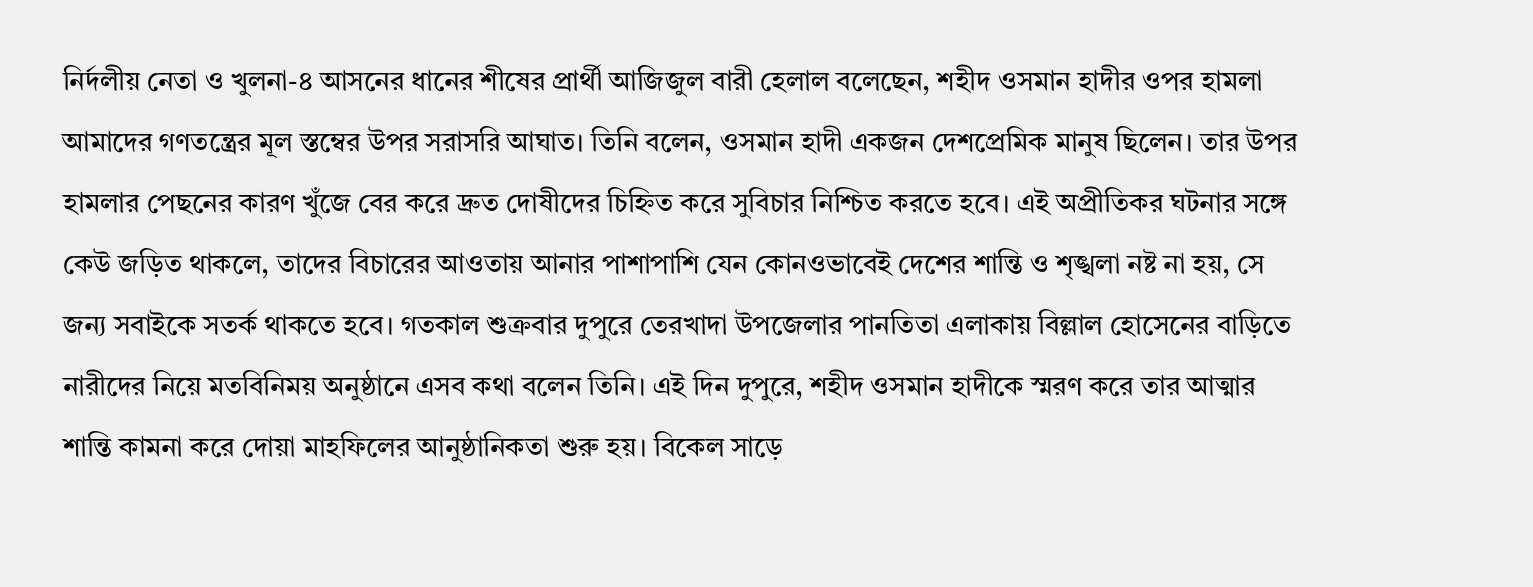নির্দলীয় নেতা ও খুলনা-৪ আসনের ধানের শীষের প্রার্থী আজিজুল বারী হেলাল বলেছেন, শহীদ ওসমান হাদীর ওপর হামলা আমাদের গণতন্ত্রের মূল স্তম্বের উপর সরাসরি আঘাত। তিনি বলেন, ওসমান হাদী একজন দেশপ্রেমিক মানুষ ছিলেন। তার উপর হামলার পেছনের কারণ খুঁজে বের করে দ্রুত দোষীদের চিহ্নিত করে সুবিচার নিশ্চিত করতে হবে। এই অপ্রীতিকর ঘটনার সঙ্গে কেউ জড়িত থাকলে, তাদের বিচারের আওতায় আনার পাশাপাশি যেন কোনওভাবেই দেশের শান্তি ও শৃঙ্খলা নষ্ট না হয়, সে জন্য সবাইকে সতর্ক থাকতে হবে। গতকাল শুক্রবার দুপুরে তেরখাদা উপজেলার পানতিতা এলাকায় বিল্লাল হোসেনের বাড়িতে নারীদের নিয়ে মতবিনিময় অনুষ্ঠানে এসব কথা বলেন তিনি। এই দিন দুপুরে, শহীদ ওসমান হাদীকে স্মরণ করে তার আত্মার শান্তি কামনা করে দোয়া মাহফিলের আনুষ্ঠানিকতা শুরু হয়। বিকেল সাড়ে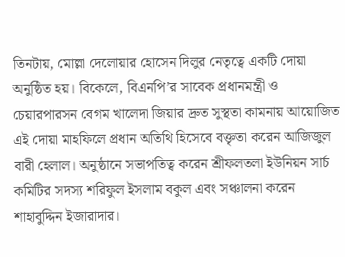তিনটায়, মোল্লা দেলোয়ার হোসেন দিলুর নেতৃত্বে একটি দোয়া অনুষ্ঠিত হয়। বিকেলে, বিএনপি’র সাবেক প্রধানমন্ত্রী ও চেয়ারপারসন বেগম খালেদা জিয়ার দ্রুত সুস্থতা কামনায় আয়োজিত এই দোয়া মাহফিলে প্রধান অতিথি হিসেবে বক্তৃতা করেন আজিজুল বারী হেলাল। অনুষ্ঠানে সভাপতিত্ব করেন শ্রীফলতলা ইউনিয়ন সার্চ কমিটির সদস্য শরিফুল ইসলাম বকুল এবং সঞ্চালনা করেন শাহাবুদ্দিন ইজারাদার।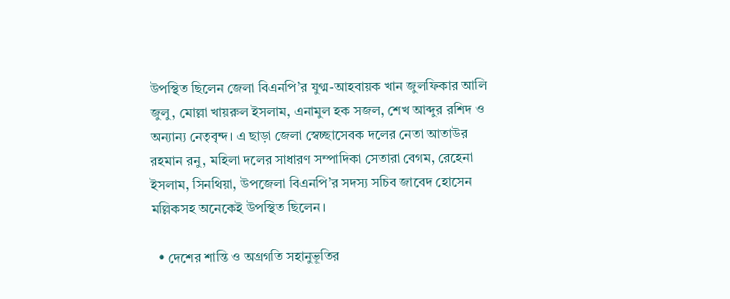উপস্থিত ছিলেন জেলা বিএনপি’র যুগ্ম-আহবায়ক খান জুলফিকার আলি জুলু, মোল্লা খায়রুল ইসলাম, এনামুল হক সজল, শেখ আব্দুর রশিদ ও অন্যান্য নেতৃবৃন্দ। এ ছাড়া জেলা স্বেচ্ছাসেবক দলের নেতা আতাউর রহমান রনু, মহিলা দলের সাধারণ সম্পাদিকা সেতারা বেগম, রেহেনা ইসলাম, সিনথিয়া, উপজেলা বিএনপি’র সদস্য সচিব জাবেদ হোসেন মল্লিকসহ অনেকেই উপস্থিত ছিলেন।

  • দেশের শান্তি ও অগ্রগতি সহানুভূতির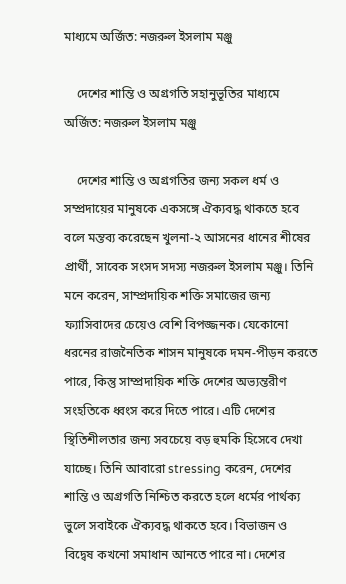মাধ্যমে অর্জিত: নজরুল ইসলাম মঞ্জু

    দেশের শান্তি ও অগ্রগতি সহানুভূতির মাধ্যমে অর্জিত: নজরুল ইসলাম মঞ্জু

    দেশের শান্তি ও অগ্রগতির জন্য সকল ধর্ম ও সম্প্রদায়ের মানুষকে একসঙ্গে ঐক্যবদ্ধ থাকতে হবে বলে মন্তব্য করেছেন খুলনা-২ আসনের ধানের শীষের প্রার্থী, সাবেক সংসদ সদস্য নজরুল ইসলাম মঞ্জু। তিনি মনে করেন, সাম্প্রদায়িক শক্তি সমাজের জন্য ফ্যাসিবাদের চেয়েও বেশি বিপজ্জনক। যেকোনো ধরনের রাজনৈতিক শাসন মানুষকে দমন-পীড়ন করতে পারে, কিন্তু সাম্প্রদায়িক শক্তি দেশের অভ্যন্তরীণ সংহতিকে ধ্বংস করে দিতে পারে। এটি দেশের স্থিতিশীলতার জন্য সবচেয়ে বড় হুমকি হিসেবে দেখা যাচ্ছে। তিনি আবারো stressing করেন, দেশের শান্তি ও অগ্রগতি নিশ্চিত করতে হলে ধর্মের পার্থক্য ভুলে সবাইকে ঐক্যবদ্ধ থাকতে হবে। বিভাজন ও বিদ্বেষ কখনো সমাধান আনতে পারে না। দেশের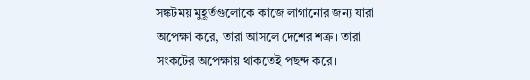সঙ্কটময় মুহূর্তগুলোকে কাজে লাগানোর জন্য যারা অপেক্ষা করে, তারা আসলে দেশের শত্রু। তারা সংকটের অপেক্ষায় থাকতেই পছন্দ করে।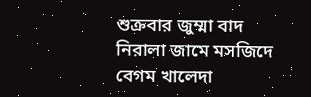শুক্রবার জুম্মা বাদ নিরালা জামে মসজিদে বেগম খালেদা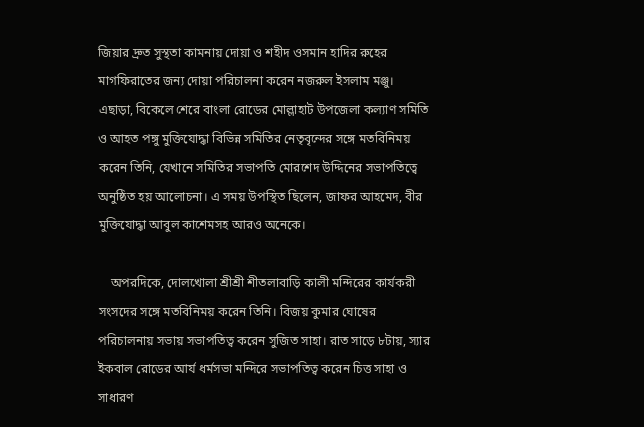জিয়ার দ্রুত সুস্থতা কামনায় দোয়া ও শহীদ ওসমান হাদির রুহের মাগফিরাতের জন্য দোয়া পরিচালনা করেন নজরুল ইসলাম মঞ্জু। এছাড়া, বিকেলে শেরে বাংলা রোডের মোল্লাহাট উপজেলা কল্যাণ সমিতি ও আহত পঙ্গু মুক্তিযোদ্ধা বিভিন্ন সমিতির নেতৃবৃন্দের সঙ্গে মতবিনিময় করেন তিনি, যেখানে সমিতির সভাপতি মোরশেদ উদ্দিনের সভাপতিত্বে অনুষ্ঠিত হয় আলোচনা। এ সময় উপস্থিত ছিলেন, জাফর আহমেদ, বীর মুক্তিযোদ্ধা আবুল কাশেমসহ আরও অনেকে।

    অপরদিকে, দোলখোলা শ্রীশ্রী শীতলাবাড়ি কালী মন্দিরের কার্যকরী সংসদের সঙ্গে মতবিনিময় করেন তিনি। বিজয় কুমার ঘোষের পরিচালনায় সভায় সভাপতিত্ব করেন সুজিত সাহা। রাত সাড়ে ৮টায়, স্যার ইকবাল রোডের আর্য ধর্মসভা মন্দিরে সভাপতিত্ব করেন চিত্ত সাহা ও সাধারণ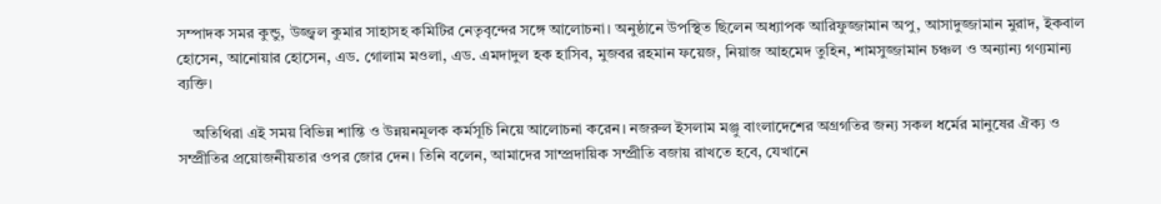সম্পাদক সমর কুন্ডু, উজ্জ্বল কুমার সাহাসহ কমিটির নেতৃবৃন্দের সঙ্গে আলোচনা। অনুষ্ঠানে উপস্থিত ছিলেন অধ্যাপক আরিফুজ্জামান অপু, আসাদুজ্জামান মুরাদ, ইকবাল হোসেন, আনোয়ার হোসেন, এড. গোলাম মওলা, এড. এমদাদুল হক হাসিব, মুজবর রহমান ফয়েজ, নিয়াজ আহমেদ তুহিন, শামসুজ্জামান চঞ্চল ও অন্যান্য গণ্যমান্য ব্যক্তি।

    অতিথিরা এই সময় বিভিন্ন শান্তি ও উন্নয়নমূলক কর্মসূচি নিয়ে আলোচনা করেন। নজরুল ইসলাম মঞ্জু বাংলাদেশের অগ্রগতির জন্য সকল ধর্মের মানুষের ঐক্য ও সম্প্রীতির প্রয়োজনীয়তার ওপর জোর দেন। তিনি বলেন, আমাদের সাম্প্রদায়িক সম্প্রীতি বজায় রাখতে হবে, যেখানে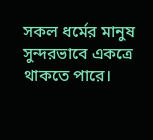সকল ধর্মের মানুষ সুন্দরভাবে একত্রে থাকতে পারে।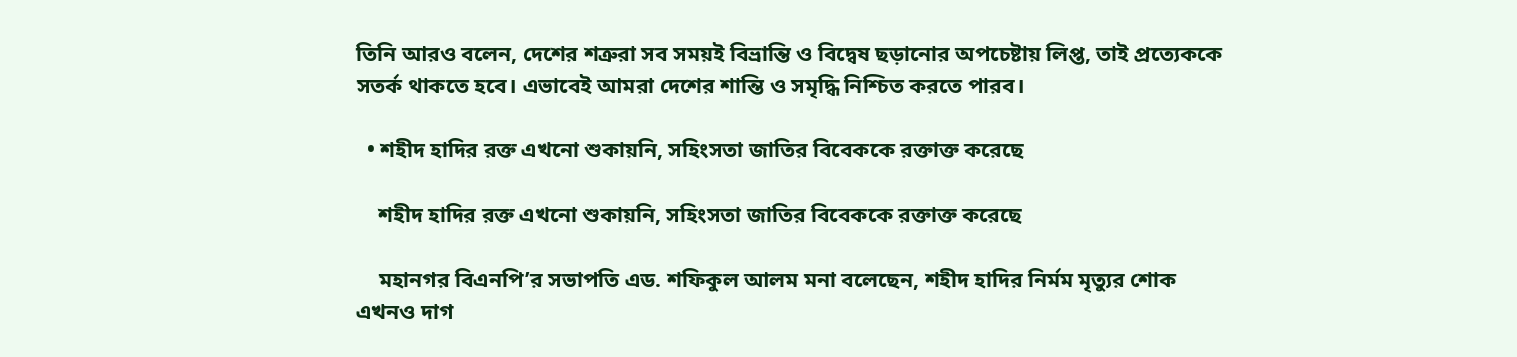তিনি আরও বলেন, দেশের শত্রুরা সব সময়ই বিভ্রান্তি ও বিদ্বেষ ছড়ানোর অপচেষ্টায় লিপ্ত, তাই প্রত্যেককে সতর্ক থাকতে হবে। এভাবেই আমরা দেশের শান্তি ও সমৃদ্ধি নিশ্চিত করতে পারব।

  • শহীদ হাদির রক্ত এখনো শুকায়নি, সহিংসতা জাতির বিবেককে রক্তাক্ত করেছে

    শহীদ হাদির রক্ত এখনো শুকায়নি, সহিংসতা জাতির বিবেককে রক্তাক্ত করেছে

    মহানগর বিএনপি’র সভাপতি এড. শফিকুল আলম মনা বলেছেন, শহীদ হাদির নির্মম মৃত্যুর শোক এখনও দাগ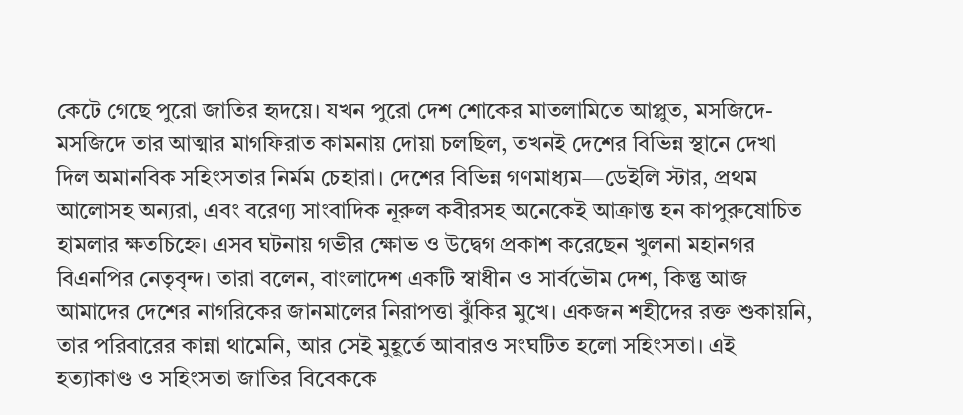কেটে গেছে পুরো জাতির হৃদয়ে। যখন পুরো দেশ শোকের মাতলামিতে আপ্লুত, মসজিদে-মসজিদে তার আত্মার মাগফিরাত কামনায় দোয়া চলছিল, তখনই দেশের বিভিন্ন স্থানে দেখা দিল অমানবিক সহিংসতার নির্মম চেহারা। দেশের বিভিন্ন গণমাধ্যম—ডেইলি স্টার, প্রথম আলোসহ অন্যরা, এবং বরেণ্য সাংবাদিক নূরুল কবীরসহ অনেকেই আক্রান্ত হন কাপুরুষোচিত হামলার ক্ষতচিহ্নে। এসব ঘটনায় গভীর ক্ষোভ ও উদ্বেগ প্রকাশ করেছেন খুলনা মহানগর বিএনপির নেতৃবৃন্দ। তারা বলেন, বাংলাদেশ একটি স্বাধীন ও সার্বভৌম দেশ, কিন্তু আজ আমাদের দেশের নাগরিকের জানমালের নিরাপত্তা ঝুঁকির মুখে। একজন শহীদের রক্ত শুকায়নি, তার পরিবারের কান্না থামেনি, আর সেই মুহূর্তে আবারও সংঘটিত হলো সহিংসতা। এই হত্যাকাণ্ড ও সহিংসতা জাতির বিবেককে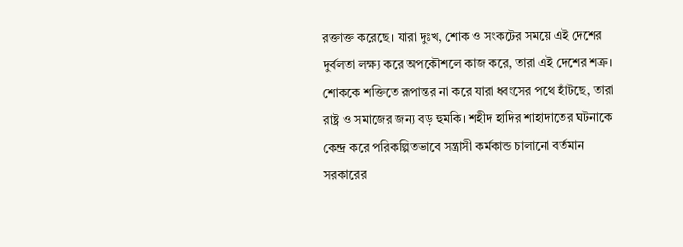রক্তাক্ত করেছে। যারা দুঃখ, শোক ও সংকটের সময়ে এই দেশের দুর্বলতা লক্ষ্য করে অপকৌশলে কাজ করে, তারা এই দেশের শত্রু। শোককে শক্তিতে রূপান্তর না করে যারা ধ্বংসের পথে হাঁটছে, তারা রাষ্ট্র ও সমাজের জন্য বড় হুমকি। শহীদ হাদির শাহাদাতের ঘটনাকে কেন্দ্র করে পরিকল্পিতভাবে সন্ত্রাসী কর্মকান্ড চালানো বর্তমান সরকারের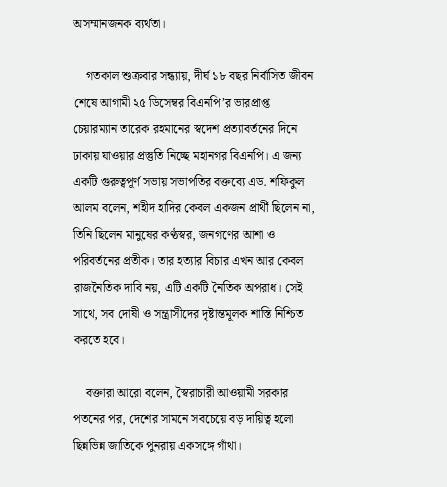অসম্মানজনক ব্যর্থতা।

    গতকাল শুক্রবার সন্ধ্যায়, দীর্ঘ ১৮ বছর নির্বাসিত জীবন শেষে আগামী ২৫ ডিসেম্বর বিএনপি’র ভারপ্রাপ্ত চেয়ারম্যান তারেক রহমানের স্বদেশ প্রত্যাবর্তনের দিনে ঢাকায় যাওয়ার প্রস্তুতি নিচ্ছে মহানগর বিএনপি। এ জন্য একটি গুরুত্বপূর্ণ সভায় সভাপতির বক্তব্যে এড. শফিকুল আলম বলেন, শহীদ হাদির কেবল একজন প্রার্থী ছিলেন না, তিনি ছিলেন মানুষের কণ্ঠস্বর, জনগণের আশা ও পরিবর্তনের প্রতীক। তার হত্যার বিচার এখন আর কেবল রাজনৈতিক দাবি নয়, এটি একটি নৈতিক অপরাধ। সেই সাথে, সব দোষী ও সন্ত্রাসীদের দৃষ্টান্তমূলক শাস্তি নিশ্চিত করতে হবে।

    বক্তারা আরো বলেন, স্বৈরাচারী আওয়ামী সরকার পতনের পর, দেশের সামনে সবচেয়ে বড় দায়িত্ব হলো ছিন্নভিন্ন জাতিকে পুনরায় একসঙ্গে গাঁথা।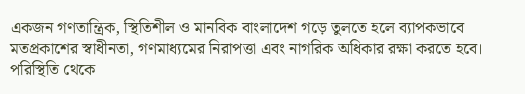একজন গণতান্ত্রিক, স্থিতিশীল ও মানবিক বাংলাদেশ গড়ে তুলতে হলে ব্যাপকভাবে মতপ্রকাশের স্বাধীনতা, গণমাধ্যমের নিরাপত্তা এবং নাগরিক অধিকার রক্ষা করতে হবে। পরিস্থিতি থেকে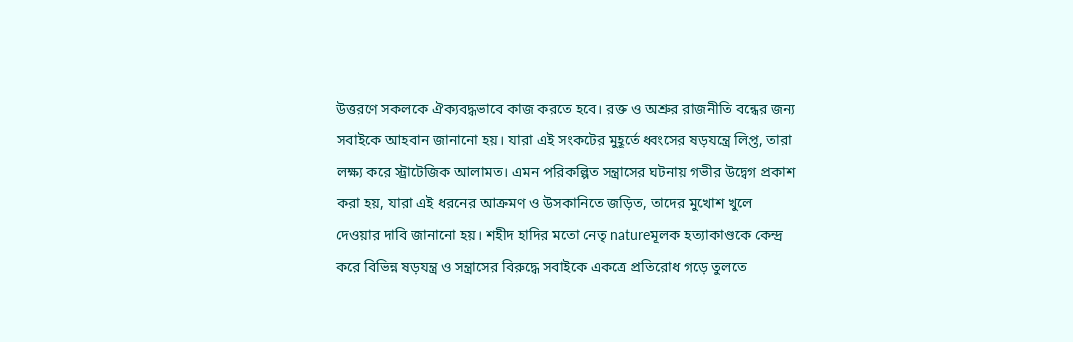উত্তরণে সকলকে ঐক্যবদ্ধভাবে কাজ করতে হবে। রক্ত ও অশ্রুর রাজনীতি বন্ধের জন্য সবাইকে আহবান জানানো হয়। যারা এই সংকটের মুহূর্তে ধ্বংসের ষড়যন্ত্রে লিপ্ত, তারা লক্ষ্য করে স্ট্রাটেজিক আলামত। এমন পরিকল্পিত সন্ত্রাসের ঘটনায় গভীর উদ্বেগ প্রকাশ করা হয়, যারা এই ধরনের আক্রমণ ও উসকানিতে জড়িত, তাদের মুখোশ খুলে দেওয়ার দাবি জানানো হয়। শহীদ হাদির মতো নেতৃ natureমূলক হত্যাকাণ্ডকে কেন্দ্র করে বিভিন্ন ষড়যন্ত্র ও সন্ত্রাসের বিরুদ্ধে সবাইকে একত্রে প্রতিরোধ গড়ে তুলতে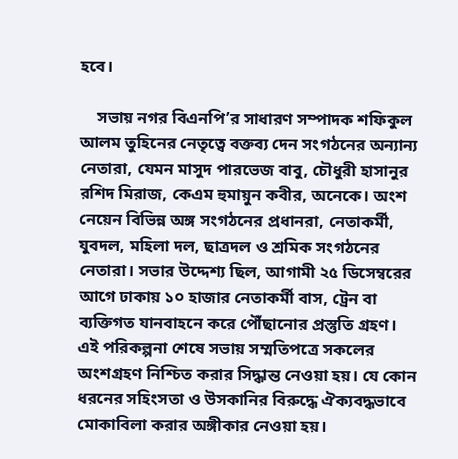হবে।

    সভায় নগর বিএনপি’র সাধারণ সম্পাদক শফিকুল আলম তুহিনের নেতৃত্বে বক্তব্য দেন সংগঠনের অন্যান্য নেতারা, যেমন মাসুদ পারভেজ বাবু, চৌধুরী হাসানুর রশিদ মিরাজ, কেএম হুমায়ুন কবীর, অনেকে। অংশ নেয়েন বিভিন্ন অঙ্গ সংগঠনের প্রধানরা, নেতাকর্মী, যুবদল, মহিলা দল, ছাত্রদল ও শ্রমিক সংগঠনের নেতারা। সভার উদ্দেশ্য ছিল, আগামী ২৫ ডিসেম্বরের আগে ঢাকায় ১০ হাজার নেতাকর্মী বাস, ট্রেন বা ব্যক্তিগত যানবাহনে করে পৌঁছানোর প্রস্তুতি গ্রহণ। এই পরিকল্পনা শেষে সভায় সম্মতিপত্রে সকলের অংশগ্রহণ নিশ্চিত করার সিদ্ধান্ত নেওয়া হয়। যে কোন ধরনের সহিংসতা ও উসকানির বিরুদ্ধে ঐক্যবদ্ধভাবে মোকাবিলা করার অঙ্গীকার নেওয়া হয়।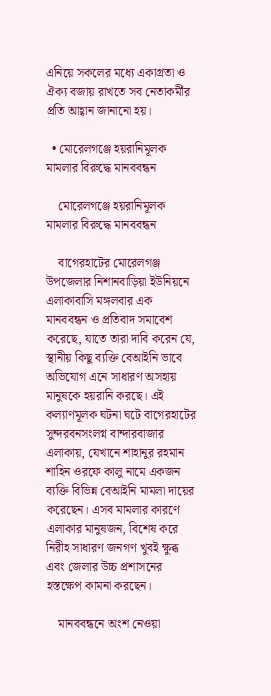এনিয়ে সকলের মধ্যে একাগ্রতা ও ঐক্য বজায় রাখতে সব নেতাকর্মীর প্রতি আহ্বান জানানো হয়।

  • মোরেলগঞ্জে হয়রানিমূলক মামলার বিরুদ্ধে মানববন্ধন

    মোরেলগঞ্জে হয়রানিমূলক মামলার বিরুদ্ধে মানববন্ধন

    বাগেরহাটের মোরেলগঞ্জ উপজেলার নিশানবাড়িয়া ইউনিয়নে এলাকাবাসি মঙ্গলবার এক মানববন্ধন ও প্রতিবাদ সমাবেশ করেছে, যাতে তারা দাবি করেন যে, স্থানীয় কিছু ব্যক্তি বেআইনি ভাবে অভিযোগ এনে সাধারণ অসহায় মানুষকে হয়রানি করছে। এই কল্যাণমূলক ঘটনা ঘটে বাগেরহাটের সুন্দরবনসংলগ্ন বান্দারবাজার এলাকায়, যেখানে শাহানুর রহমান শাহিন ওরফে কালু নামে একজন ব্যক্তি বিভিন্ন বেআইনি মামলা দায়ের করেছেন। এসব মামলার কারণে এলাকার মানুষজন, বিশেষ করে নিরীহ সাধারণ জনগণ খুবই ক্ষুব্ধ এবং জেলার উচ্চ প্রশাসনের হস্তক্ষেপ কামনা করছেন।

    মানববন্ধনে অংশ নেওয়া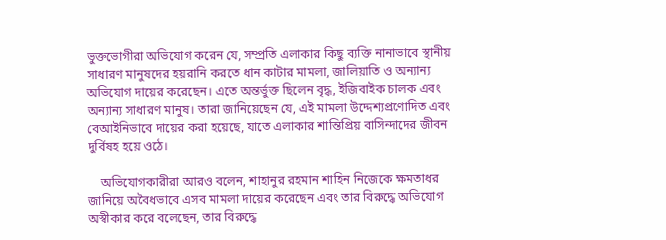ভুক্তভোগীরা অভিযোগ করেন যে, সম্প্রতি এলাকার কিছু ব্যক্তি নানাভাবে স্থানীয় সাধারণ মানুষদের হয়রানি করতে ধান কাটার মামলা, জালিয়াতি ও অন্যান্য অভিযোগ দায়ের করেছেন। এতে অন্তর্ভুক্ত ছিলেন বৃদ্ধ, ইজিবাইক চালক এবং অন্যান্য সাধারণ মানুষ। তারা জানিয়েছেন যে, এই মামলা উদ্দেশ্যপ্রণোদিত এবং বেআইনিভাবে দায়ের করা হয়েছে, যাতে এলাকার শান্তিপ্রিয় বাসিন্দাদের জীবন দুর্বিষহ হয়ে ওঠে।

    অভিযোগকারীরা আরও বলেন, শাহানুর রহমান শাহিন নিজেকে ক্ষমতাধর জানিয়ে অবৈধভাবে এসব মামলা দায়ের করেছেন এবং তার বিরুদ্ধে অভিযোগ অস্বীকার করে বলেছেন, তার বিরুদ্ধে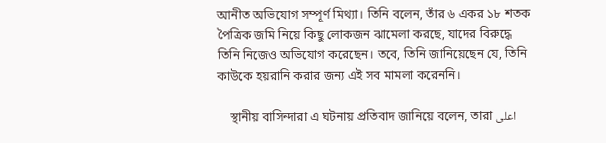আনীত অভিযোগ সম্পূর্ণ মিথ্যা। তিনি বলেন, তাঁর ৬ একর ১৮ শতক পৈত্রিক জমি নিয়ে কিছু লোকজন ঝামেলা করছে, যাদের বিরুদ্ধে তিনি নিজেও অভিযোগ করেছেন। তবে, তিনি জানিয়েছেন যে, তিনি কাউকে হয়রানি করার জন্য এই সব মামলা করেননি।

    স্থানীয় বাসিন্দারা এ ঘটনায় প্রতিবাদ জানিয়ে বলেন, তারা اعلی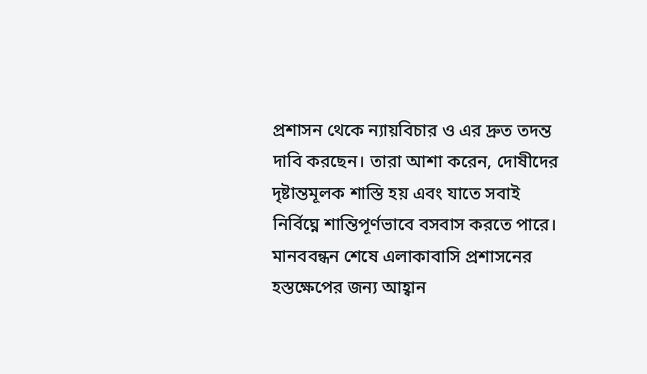প্রশাসন থেকে ন্যায়বিচার ও এর দ্রুত তদন্ত দাবি করছেন। তারা আশা করেন, দোষীদের দৃষ্টান্তমূলক শাস্তি হয় এবং যাতে সবাই নির্বিঘ্নে শান্তিপূর্ণভাবে বসবাস করতে পারে। মানববন্ধন শেষে এলাকাবাসি প্রশাসনের হস্তক্ষেপের জন্য আহ্বান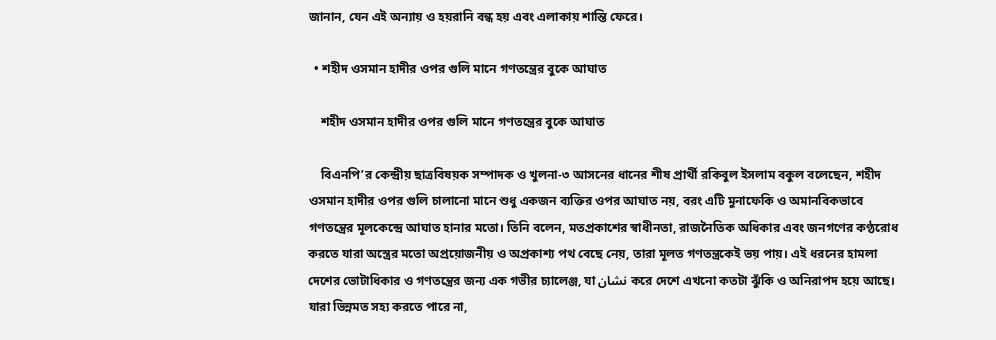জানান, যেন এই অন্যায় ও হয়রানি বন্ধ হয় এবং এলাকায় শান্তি ফেরে।

  • শহীদ ওসমান হাদীর ওপর গুলি মানে গণতন্ত্রের বুকে আঘাত

    শহীদ ওসমান হাদীর ওপর গুলি মানে গণতন্ত্রের বুকে আঘাত

    বিএনপি’র কেন্দ্রীয় ছাত্রবিষয়ক সম্পাদক ও খুলনা-৩ আসনের ধানের শীষ প্রার্থী রকিবুল ইসলাম বকুল বলেছেন, শহীদ ওসমান হাদীর ওপর গুলি চালানো মানে শুধু একজন ব্যক্তির ওপর আঘাত নয়, বরং এটি মুনাফেকি ও অমানবিকভাবে গণতন্ত্রের মূলকেন্দ্রে আঘাত হানার মতো। তিনি বলেন, মতপ্রকাশের স্বাধীনতা, রাজনৈতিক অধিকার এবং জনগণের কণ্ঠরোধ করতে যারা অস্ত্রের মতো অপ্রয়োজনীয় ও অপ্রকাশ্য পথ বেছে নেয়, তারা মূলত গণতন্ত্রকেই ভয় পায়। এই ধরনের হামলা দেশের ভোটাধিকার ও গণতন্ত্রের জন্য এক গভীর চ্যালেঞ্জ, যা نشان করে দেশে এখনো কতটা ঝুঁকি ও অনিরাপদ হয়ে আছে। যারা ভিন্নমত সহ্য করতে পারে না,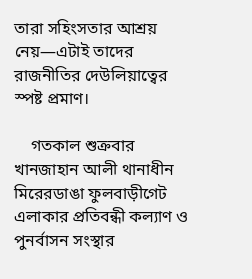তারা সহিংসতার আশ্রয় নেয়—এটাই তাদের রাজনীতির দেউলিয়াত্বের স্পষ্ট প্রমাণ।

    গতকাল শুক্রবার খানজাহান আলী থানাধীন মিরেরডাঙা ফুলবাড়ীগেট এলাকার প্রতিবন্ধী কল্যাণ ও পুনর্বাসন সংস্থার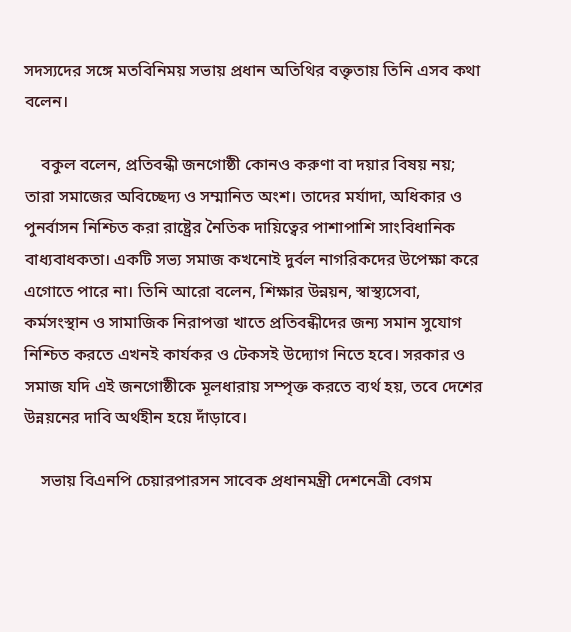সদস্যদের সঙ্গে মতবিনিময় সভায় প্রধান অতিথির বক্তৃতায় তিনি এসব কথা বলেন।

    বকুল বলেন, প্রতিবন্ধী জনগোষ্ঠী কোনও করুণা বা দয়ার বিষয় নয়; তারা সমাজের অবিচ্ছেদ্য ও সম্মানিত অংশ। তাদের মর্যাদা, অধিকার ও পুনর্বাসন নিশ্চিত করা রাষ্ট্রের নৈতিক দায়িত্বের পাশাপাশি সাংবিধানিক বাধ্যবাধকতা। একটি সভ্য সমাজ কখনোই দুর্বল নাগরিকদের উপেক্ষা করে এগোতে পারে না। তিনি আরো বলেন, শিক্ষার উন্নয়ন, স্বাস্থ্যসেবা, কর্মসংস্থান ও সামাজিক নিরাপত্তা খাতে প্রতিবন্ধীদের জন্য সমান সুযোগ নিশ্চিত করতে এখনই কার্যকর ও টেকসই উদ্যোগ নিতে হবে। সরকার ও সমাজ যদি এই জনগোষ্ঠীকে মূলধারায় সম্পৃক্ত করতে ব্যর্থ হয়, তবে দেশের উন্নয়নের দাবি অর্থহীন হয়ে দাঁড়াবে।

    সভায় বিএনপি চেয়ারপারসন সাবেক প্রধানমন্ত্রী দেশনেত্রী বেগম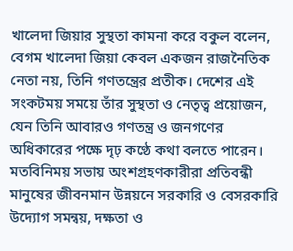খালেদা জিয়ার সুস্থতা কামনা করে বকুল বলেন, বেগম খালেদা জিয়া কেবল একজন রাজনৈতিক নেতা নয়, তিনি গণতন্ত্রের প্রতীক। দেশের এই সংকটময় সময়ে তাঁর সুস্থতা ও নেতৃত্ব প্রয়োজন, যেন তিনি আবারও গণতন্ত্র ও জনগণের অধিকারের পক্ষে দৃঢ় কণ্ঠে কথা বলতে পারেন। মতবিনিময় সভায় অংশগ্রহণকারীরা প্রতিবন্ধী মানুষের জীবনমান উন্নয়নে সরকারি ও বেসরকারি উদ্যোগ সমন্বয়, দক্ষতা ও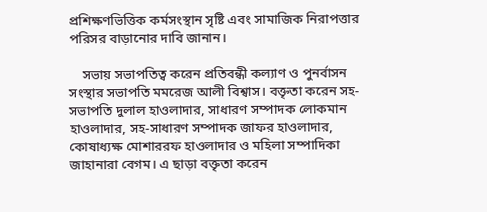প্রশিক্ষণভিত্তিক কর্মসংস্থান সৃষ্টি এবং সামাজিক নিরাপত্তার পরিসর বাড়ানোর দাবি জানান।

    সভায় সভাপতিত্ব করেন প্রতিবন্ধী কল্যাণ ও পুনর্বাসন সংস্থার সভাপতি মমরেজ আলী বিশ্বাস। বক্তৃতা করেন সহ-সভাপতি দুলাল হাওলাদার, সাধারণ সম্পাদক লোকমান হাওলাদার, সহ-সাধারণ সম্পাদক জাফর হাওলাদার, কোষাধ্যক্ষ মোশাররফ হাওলাদার ও মহিলা সম্পাদিকা জাহানারা বেগম। এ ছাড়া বক্তৃতা করেন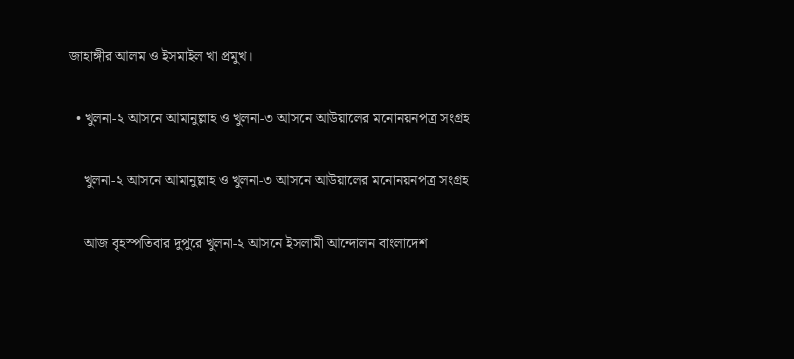জাহাঙ্গীর আলম ও ইসমাইল খা প্রমুখ।

  • খুলনা-২ আসনে আমানুল্লাহ ও খুলনা-৩ আসনে আউয়ালের মনোনয়নপত্র সংগ্রহ

    খুলনা-২ আসনে আমানুল্লাহ ও খুলনা-৩ আসনে আউয়ালের মনোনয়নপত্র সংগ্রহ

    আজ বৃহস্পতিবার দুপুরে খুলনা-২ আসনে ইসলামী আন্দোলন বাংলাদেশ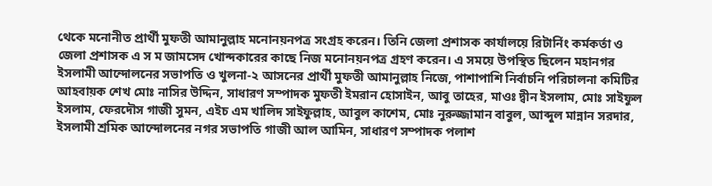থেকে মনোনীত প্রার্থী মুফতী আমানুল্লাহ মনোনয়নপত্র সংগ্রহ করেন। তিনি জেলা প্রশাসক কার্যালয়ে রিটার্নিং কর্মকর্তা ও জেলা প্রশাসক এ স ম জামসেদ খোন্দকারের কাছে নিজ মনোনয়নপত্র গ্রহণ করেন। এ সময়ে উপস্থিত ছিলেন মহানগর ইসলামী আন্দোলনের সভাপতি ও খুলনা-২ আসনের প্রার্থী মুফতী আমানুল্লাহ নিজে, পাশাপাশি নির্বাচনি পরিচালনা কমিটির আহবায়ক শেখ মোঃ নাসির উদ্দিন, সাধারণ সম্পাদক মুফতী ইমরান হোসাইন, আবু তাহের, মাওঃ দ্বীন ইসলাম, মোঃ সাইফুল ইসলাম, ফেরদৌস গাজী সুমন, এইচ এম খালিদ সাইফুল্লাহ, আবুল কাশেম, মোঃ নুরুজ্জামান বাবুল, আব্দুল মান্নান সরদার, ইসলামী শ্রমিক আন্দোলনের নগর সভাপতি গাজী আল আমিন, সাধারণ সম্পাদক পলাশ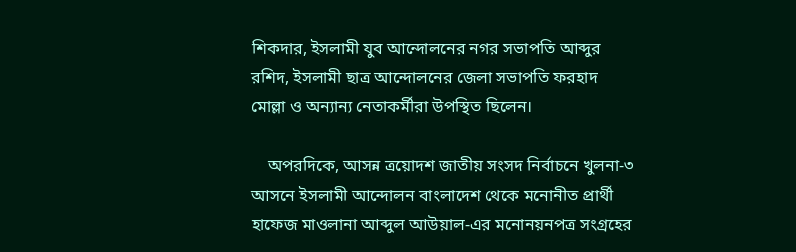শিকদার, ইসলামী যুব আন্দোলনের নগর সভাপতি আব্দুর রশিদ, ইসলামী ছাত্র আন্দোলনের জেলা সভাপতি ফরহাদ মোল্লা ও অন্যান্য নেতাকর্মীরা উপস্থিত ছিলেন।

    অপরদিকে, আসন্ন ত্রয়োদশ জাতীয় সংসদ নির্বাচনে খুলনা-৩ আসনে ইসলামী আন্দোলন বাংলাদেশ থেকে মনোনীত প্রার্থী হাফেজ মাওলানা আব্দুল আউয়াল-এর মনোনয়নপত্র সংগ্রহের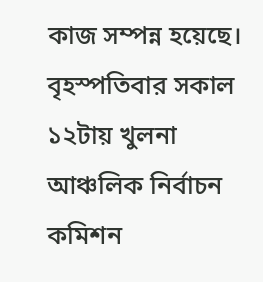কাজ সম্পন্ন হয়েছে। বৃহস্পতিবার সকাল ১২টায় খুলনা আঞ্চলিক নির্বাচন কমিশন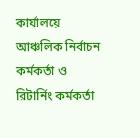কার্যালয়ে আঞ্চলিক নির্বাচন কর্মকর্তা ও রিটার্নিং কর্মকর্তা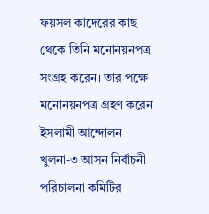ফয়সল কাদেরের কাছ থেকে তিনি মনোনয়নপত্র সংগ্রহ করেন। তার পক্ষে মনোনয়নপত্র গ্রহণ করেন ইসলামী আন্দোলন খুলনা-৩ আসন নির্বাচনী পরিচালনা কমিটির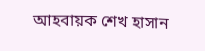আহবায়ক শেখ হাসান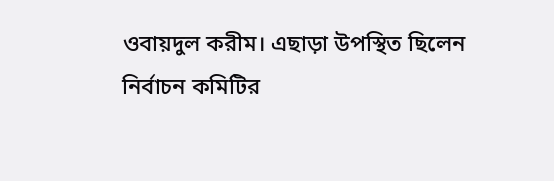ওবায়দুল করীম। এছাড়া উপস্থিত ছিলেন নির্বাচন কমিটির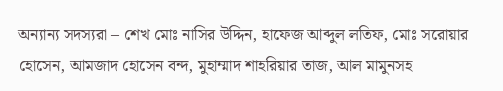অন্যান্য সদস্যরা – শেখ মোঃ নাসির উদ্দিন, হাফেজ আব্দুল লতিফ, মোঃ সরোয়ার হোসেন, আমজাদ হোসেন বন্দ, মুহাম্মাদ শাহরিয়ার তাজ, আল মামুনসহ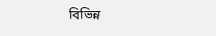বিভিন্ন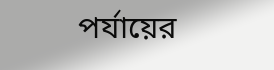পর্যায়ের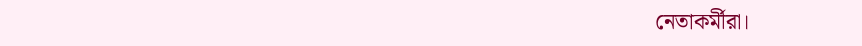নেতাকর্মীরা।